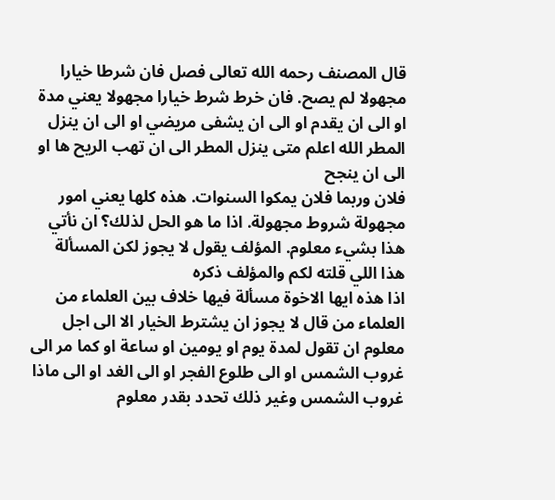قال المصنف رحمه الله تعالى فصل فان شرطا خيارا مجهولا لم يصح. فان خرط شرط خيارا مجهولا يعني مدة او الى ان يقدم او الى ان يشفى مريضي او الى ان ينزل المطر الله اعلم متى ينزل المطر الى ان تهب الريح ها او الى ان ينجح
فلان وربما فلان يمكوا السنوات. هذه كلها يعني امور مجهولة شروط مجهولة. اذا ما هو الحل لذلك؟ ان نأتي هذا بشيء معلوم. المؤلف يقول لا يجوز لكن المسألة هذا اللي قلته لكم والمؤلف ذكره
اذا هذه ايها الاخوة مسألة فيها خلاف بين العلماء من العلماء من قال لا يجوز ان يشترط الخيار الا الى اجل معلوم ان تقول لمدة يوم او يومين او ساعة او كما مر الى غروب الشمس او الى طلوع الفجر او الى الغد او الى ماذا
غروب الشمس وغير ذلك تحدد بقدر معلوم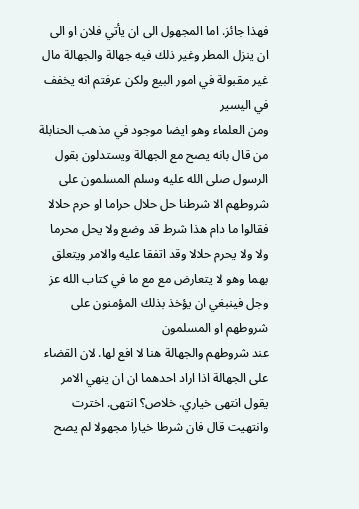فهذا جائز. اما المجهول الى ان يأتي فلان او الى ان ينزل المطر وغير ذلك فيه جهالة والجهالة مال غير مقبولة في امور البيع ولكن عرفتم انه يخفف في اليسير
ومن العلماء وهو ايضا موجود في مذهب الحنابلة من قال بانه يصح مع الجهالة ويستدلون بقول الرسول صلى الله عليه وسلم المسلمون على شروطهم الا شرطنا حل حلال حراما او حرم حلالا
فقالوا ما دام هذا شرط قد وضع ولا يحل محرما ولا ولا يحرم حلالا وقد اتفقا عليه والامر ويتعلق بهما وهو لا يتعارض مع مع ما في كتاب الله عز وجل فينبغي ان يؤخذ بذلك المؤمنون على شروطهم او المسلمون
عند شروطهم والجهالة هنا لا افع لها. لان القضاء على الجهالة اذا اراد احدهما ان ان ينهي الامر يقول انتهى خياري. خلاص؟ انتهى. اخترت وانتهيت قال فان شرطا خيارا مجهولا لم يصح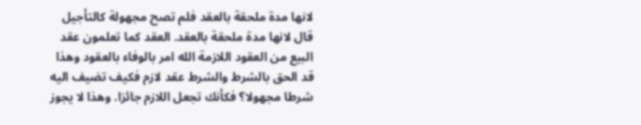لانها مدة ملحقة بالعقد فلم تصح مجهولة كالتأجيل قال لانها مدة ملحقة بالعقد. العقد كما تعلمون عقد البيع من العقود اللازمة الله امر بالوفاء بالعقود وهذا قد الحق بالشرط والشرط عقد لازم فكيف تضيف اليه شرطا مجهولا؟ فكأنك تجعل اللازم جائزا. وهذا لا يجوز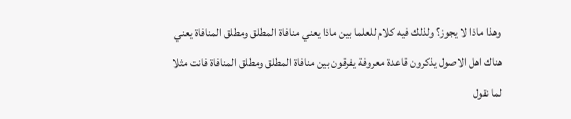وهذا ماذا لا يجوز؟ ولذلك فيه كلام للعلما بين ماذا يعني منافاة المطلق ومطلق المنافاة يعني هناك اهل الاصول يذكرون قاعدة معروفة يفرقون بين منافاة المطلق ومطلق المنافاة فانت مثلا لما نقول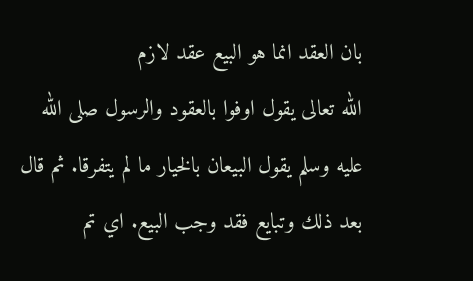بان العقد انما هو البيع عقد لازم
الله تعالى يقول اوفوا بالعقود والرسول صلى الله عليه وسلم يقول البيعان بالخيار ما لم يتفرقا. ثم قال بعد ذلك وتبايع فقد وجب البيع. اي تم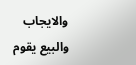والايجاب والبيع يقوم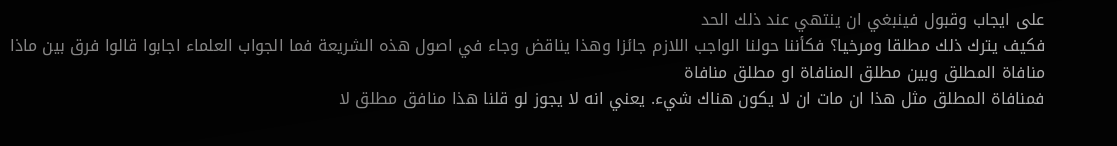على ايجاب وقبول فينبغي ان ينتهي عند ذلك الحد
فكيف يترك ذلك مطلقا ومرخيا؟ فكأننا حولنا الواجب اللازم جائزا وهذا يناقض وجاء في اصول هذه الشريعة فما الجواب العلماء اجابوا قالوا فرق بين ماذا منافاة المطلق وبين مطلق المنافاة او مطلق منافاة
فمنافاة المطلق مثل هذا ان مات ان لا يكون هناك شيء. يعني انه لا يجوز لو قلنا هذا منافق مطلق لا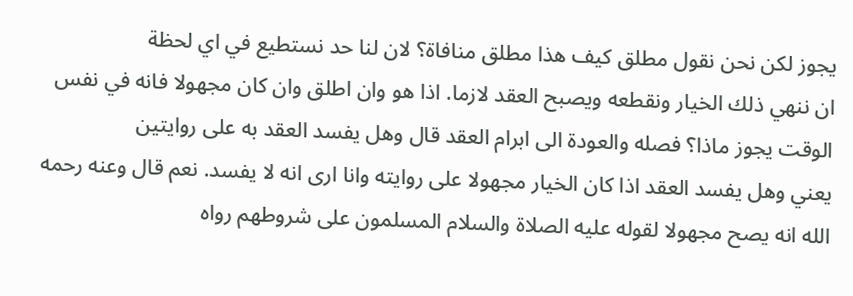يجوز لكن نحن نقول مطلق كيف هذا مطلق منافاة؟ لان لنا حد نستطيع في اي لحظة
ان ننهي ذلك الخيار ونقطعه ويصبح العقد لازما. اذا هو وان اطلق وان كان مجهولا فانه في نفس الوقت يجوز ماذا؟ فصله والعودة الى ابرام العقد قال وهل يفسد العقد به على روايتين
يعني وهل يفسد العقد اذا كان الخيار مجهولا على روايته وانا ارى انه لا يفسد. نعم قال وعنه رحمه الله انه يصح مجهولا لقوله عليه الصلاة والسلام المسلمون على شروطهم رواه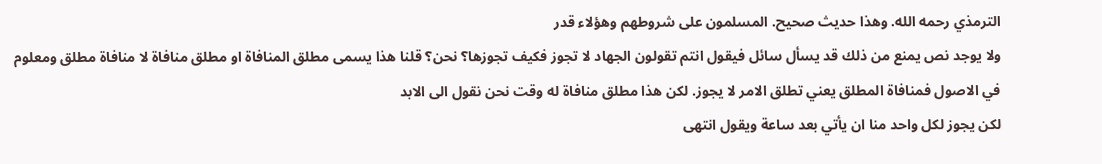الترمذي رحمه الله. وهذا حديث صحيح. المسلمون على شروطهم وهؤلاء قدر
ولا يوجد نص يمنع من ذلك قد يسأل سائل فيقول انتم تقولون الجهاد لا تجوز فكيف تجوزها؟ نحن؟ قلنا هذا يسمى مطلق المنافاة او مطلق منافاة لا منافاة مطلق ومعلوم في الاصول فمنافاة المطلق يعني تطلق الامر لا يجوز. لكن هذا مطلق منافاة له وقت نحن نقول الى الابد
لكن يجوز لكل واحد منا ان يأتي بعد ساعة ويقول انتهى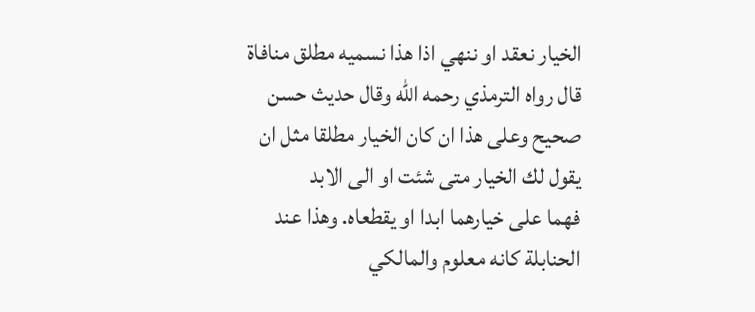الخيار نعقد او ننهي اذا هذا نسميه مطلق منافاة قال رواه الترمذي رحمه الله وقال حديث حسن صحيح وعلى هذا ان كان الخيار مطلقا مثل ان يقول لك الخيار متى شئت او الى الابد
فهما على خيارهما ابدا او يقطعاه. وهذا عند الحنابلة كانه معلوم والمالكي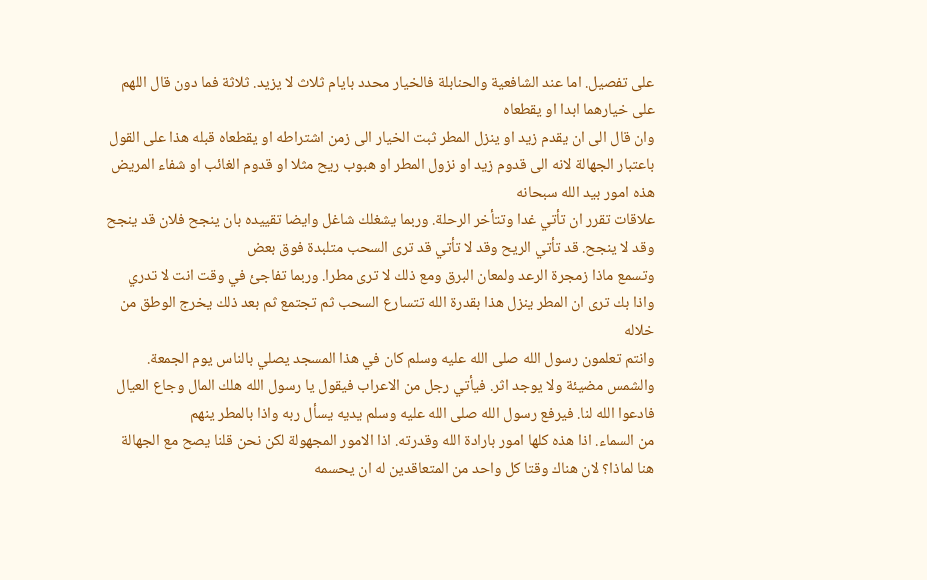على تفصيل. اما عند الشافعية والحنابلة فالخيار محدد بايام ثلاث لا يزيد. ثلاثة فما دون قال اللهم على خيارهما ابدا او يقطعاه
وان قال الى ان يقدم زيد او ينزل المطر ثبت الخيار الى زمن اشتراطه او يقطعاه قبله هذا على القول باعتبار الجهالة لانه الى قدوم زيد او نزول المطر او هبوب ريح مثلا او قدوم الغائب او شفاء المريض هذه امور بيد الله سبحانه
علاقات تقرر ان تأتي غدا وتتأخر الرحلة. وربما يشغلك شاغل وايضا تقييده بان ينجح فلان قد ينجح وقد لا ينجح. قد تأتي الريح وقد لا تأتي قد ترى السحب متلبدة فوق بعض
وتسمع ماذا زمجرة الرعد ولمعان البرق ومع ذلك لا ترى مطرا. وربما تفاجئ في وقت انت لا تدري واذا بك ترى ان المطر ينزل هذا بقدرة الله تتسارع السحب ثم تجتمع ثم بعد ذلك يخرج الوطق من خلاله
وانتم تعلمون رسول الله صلى الله عليه وسلم كان في هذا المسجد يصلي بالناس يوم الجمعة. والشمس مضيئة ولا يوجد اثر. فيأتي رجل من الاعراب فيقول يا رسول الله هلك المال وجاع العيال فادعوا الله لنا. فيرفع رسول الله صلى الله عليه وسلم يديه يسأل ربه واذا بالمطر ينهم
من السماء. اذا هذه كلها امور بارادة الله وقدرته. اذا الامور المجهولة لكن نحن قلنا يصح مع الجهالة هنا لماذا؟ لان هناك وقتا كل واحد من المتعاقدين له ان يحسمه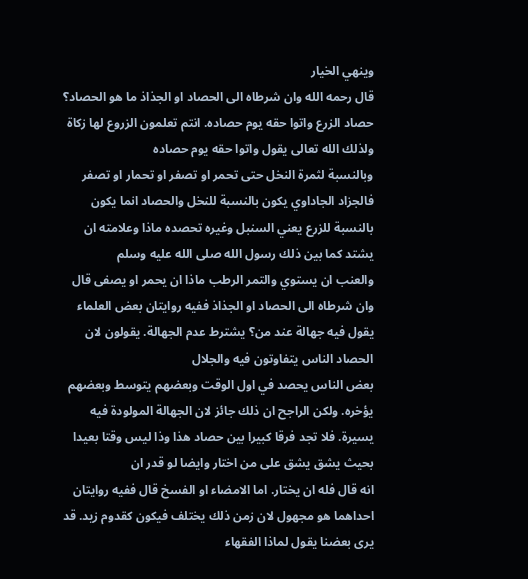وينهي الخيار
قال رحمه الله وان شرطاه الى الحصاد او الجذاذ ما هو الحصاد؟ حصاد الزرع واتوا حقه يوم حصاده. انتم تعلمون الزروع لها زكاة ولذلك الله تعالى يقول واتوا حقه يوم حصاده
وبالنسبة لثمرة النخل حتى تحمر او تصفر او تحمار او تصفر فالجزاد الجاداوي يكون بالنسبة للنخل والحصاد انما يكون بالنسبة للزرع يعني السنبل وغيره تحصده ماذا وعلامته ان يشتد كما بين ذلك رسول الله صلى الله عليه وسلم
والعنب ان يستوي والتمر الرطب ماذا ان يحمر او يصفى قال وان شرطاه الى الحصاد او الجذاذ ففيه روايتان بعض العلماء يقول فيه جهالة عند من؟ يشترط عدم الجهالة. يقولون لان الحصاد الناس يتفاوتون فيه والجلال
بعض الناس يحصد في اول الوقت وبعضهم يتوسط وبعضهم يؤخره. ولكن الراجح ان ذلك جائز لان الجهالة المولودة فيه يسيرة. فلا تجد فرقا كبيرا بين حصاد هذا وذا ليس وقتا بعيدا بحيث يشق يشق على من اختار وايضا لو قدر ان
انه قال فله ان يختار. اما الامضاء او الفسخ قال ففيه روايتان احداهما هو مجهول لان زمن ذلك يختلف فيكون كقدوم زيد. قد يرى بعضنا يقول لماذا الفقهاء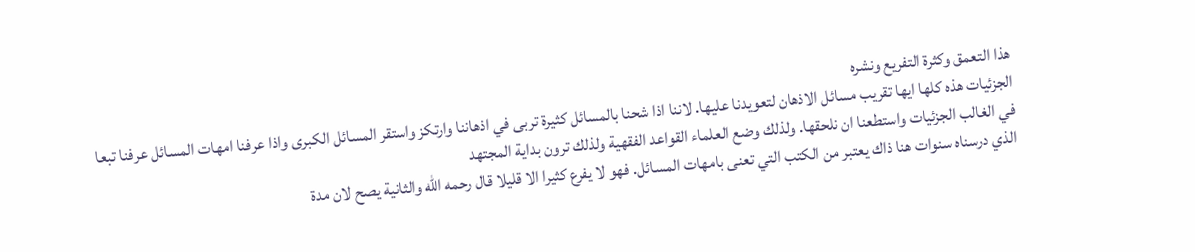هذا التعمق وكثرة التفريع ونشره
الجزئيات هذه كلها ايها تقريب مسائل الاذهان لتعويدنا عليها. لاننا اذا شحنا بالمسائل كثيرة تربى في اذهاننا وارتكز واستقر المسائل الكبرى واذا عرفنا امهات المسائل عرفنا تبعا في الغالب الجزئيات واستطعنا ان نلحقها. ولذلك وضع العلماء القواعد الفقهية ولذلك ترون بداية المجتهد
الذي درسناه سنوات هنا ذاك يعتبر من الكتب التي تعنى بامهات المسائل. فهو لا يفرع كثيرا الا قليلا قال رحمه الله والثانية يصح لان مدة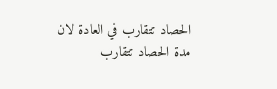الحصاد تتقارب في العادة لان مدة الحصاد تتقارب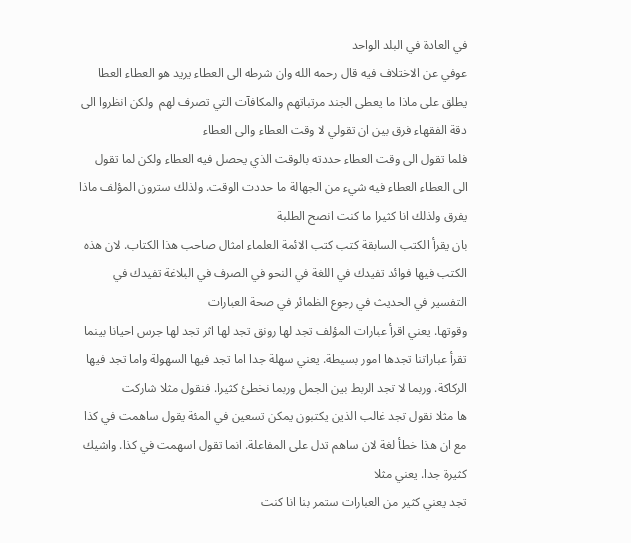في العادة في البلد الواحد
عوفي عن الاختلاف فيه قال رحمه الله وان شرطه الى العطاء يريد هو العطاء العطا يطلق على ماذا ما يعطى الجند مرتباتهم والمكافآت التي تصرف لهم  ولكن انظروا الى دقة الفقهاء فرق بين ان تقولي لا وقت العطاء والى العطاء
فلما تقول الى وقت العطاء حددته بالوقت الذي يحصل فيه العطاء ولكن لما تقول الى العطاء العطاء فيه شيء من الجهالة ما حددت الوقت. ولذلك سترون المؤلف ماذا يفرق ولذلك انا كثيرا ما كنت انصح الطلبة
بان يقرأ الكتب السابقة كتب كتب الائمة العلماء امثال صاحب هذا الكتاب. لان هذه الكتب فيها فوائد تفيدك في اللغة في النحو في الصرف في البلاغة تفيدك في التفسير في الحديث في رجوع الظمائر في صحة العبارات
وقوتها. يعني اقرأ عبارات المؤلف تجد لها رونق تجد لها اثر تجد لها جرس احيانا بينما تقرأ عباراتنا تجدها امور بسيطة. يعني سهلة جدا اما تجد فيها السهولة واما تجد فيها الركاكة. وربما لا تجد الربط بين الجمل وربما نخطئ كثيرا. فنقول مثلا شاركت
ها مثلا نقول تجد غالب الذين يكتبون يمكن تسعين في المئة يقول ساهمت في كذا مع ان هذا خطأ لغة لان ساهم تدل على المفاعلة. انما تقول اسهمت في كذا. واشيك كثيرة جدا. يعني مثلا
تجد يعني كثير من العبارات ستمر بنا انا كنت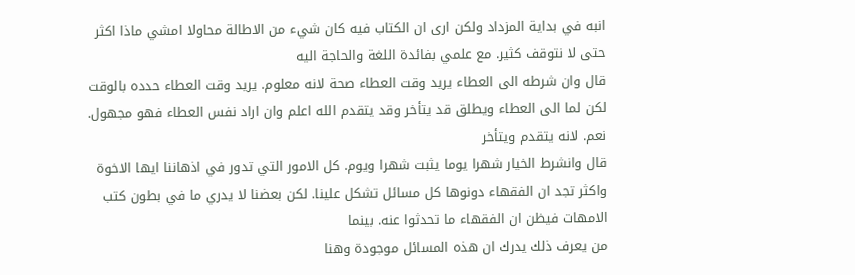انبه في بداية المزداد ولكن ارى ان الكتاب فيه كان شيء من الاطالة محاولا امشي ماذا اكثر حتى لا نتوقف كثير. مع علمي بفائدة اللغة والحاجة اليه
قال وان شرطه الى العطاء يريد وقت العطاء صحة لانه معلوم. يريد وقت العطاء حدده بالوقت لكن لما الى العطاء ويطلق قد يتأخر وقد يتقدم الله اعلم وان اراد نفس العطاء فهو مجهول. نعم. لانه يتقدم ويتأخر
قال وانشرط الخيار شهرا يوما يثبت شهرا ويوم. كل الامور التي تدور في اذهاننا ايها الاخوة واكثر تجد ان الفقهاء دونوها كل مسائل تشكل علينا. لكن بعضنا لا يدري ما في بطون كتب الامهات فيظن ان الفقهاء ما تحدثوا عنه. بينما
من يعرف ذلك يدرك ان هذه المسائل موجودة وهنا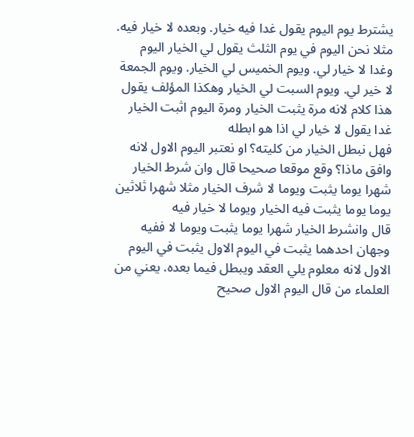يشترط يوم اليوم يقول غدا فيه خيار. وبعده لا خيار فيه. مثلا نحن اليوم في يوم الثلث يقول لي الخيار اليوم
وغدا لا خيار لي. ويوم الخميس لي الخيار. ويوم الجمعة لا خير لي. ويوم السبت لي الخيار وهكذا المؤلف يقول هذا كلام لانه مرة يثبت الخيار ومرة اليوم اثبت الخيار غدا يقول لا خيار لي اذا هو ابطله
فهل نبطل الخيار من كليته؟ او نعتبر اليوم الاول لانه وافق ماذا؟ وقع موقعا صحيحا قال وان شرط الخيار شهرا يوما يثبت ويوما لا شرف الخيار مثلا شهرا ثلاثين يوما يوما يثبت فيه الخيار ويوما لا خيار فيه
قال وانشرط الخيار شهرا يوما يثبت ويوما لا ففيه وجهان احدهما يثبت في اليوم الاول يثبت في اليوم الاول لانه معلوم يلي العقد ويبطل فيما بعده. يعني من العلماء من قال اليوم الاول صحيح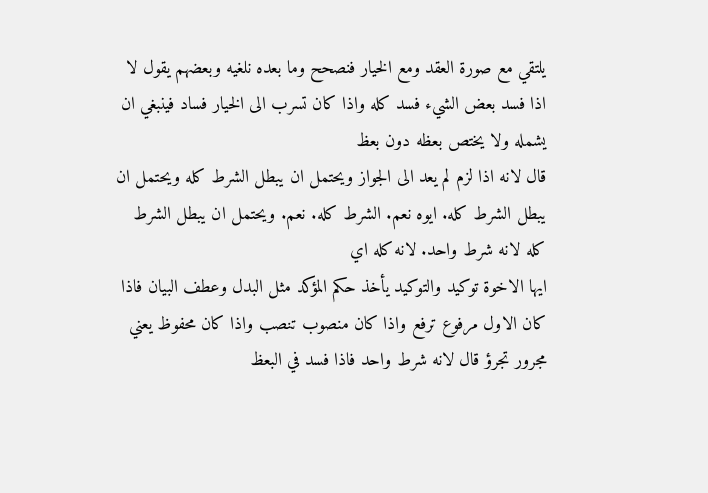يلتقي مع صورة العقد ومع الخيار فنصحح وما بعده نلغيه وبعضهم يقول لا اذا فسد بعض الشيء فسد كله واذا كان تسرب الى الخيار فساد فينبغي ان يشمله ولا يختص بعظه دون بعظ
قال لانه اذا لزم لم يعد الى الجواز ويحتمل ان يبطل الشرط كله ويحتمل ان يبطل الشرط كله. ايوه نعم. الشرط كله. نعم. ويحتمل ان يبطل الشرط كله لانه شرط واحد. لانه كله اي
ايها الاخوة توكيد والتوكيد يأخذ حكم المؤكد مثل البدل وعطف البيان فاذا كان الاول مرفوع ترفع واذا كان منصوب تنصب واذا كان محفوظ يعني مجرور تجرؤ قال لانه شرط واحد فاذا فسد في البعظ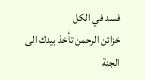فسد في الكل
خزائن الرحمن تأخذ بيدك الى الجنة